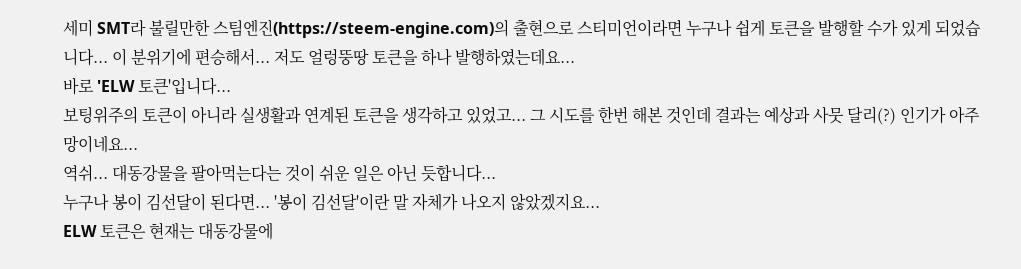세미 SMT라 불릴만한 스팀엔진(https://steem-engine.com)의 출현으로 스티미언이라면 누구나 쉽게 토큰을 발행할 수가 있게 되었습니다... 이 분위기에 편승해서... 저도 얼렁뚱땅 토큰을 하나 발행하였는데요...
바로 'ELW 토큰'입니다...
보팅위주의 토큰이 아니라 실생활과 연계된 토큰을 생각하고 있었고... 그 시도를 한번 해본 것인데 결과는 예상과 사뭇 달리(?) 인기가 아주 망이네요...
역쉬... 대동강물을 팔아먹는다는 것이 쉬운 일은 아닌 듯합니다...
누구나 봉이 김선달이 된다면... '봉이 김선달'이란 말 자체가 나오지 않았겠지요...
ELW 토큰은 현재는 대동강물에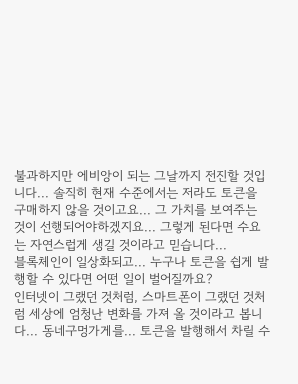불과하지만 에비앙이 되는 그날까지 전진할 것입니다... 솔직히 현재 수준에서는 저라도 토큰을 구매하지 않을 것이고요... 그 가치를 보여주는 것이 선행되어야하겠지요... 그렇게 된다면 수요는 자연스럽게 생길 것이라고 믿습니다...
블록체인이 일상화되고... 누구나 토큰을 쉽게 발행할 수 있다면 어떤 일이 벌어질까요?
인터넷이 그랬던 것처럼, 스마트폰이 그랬던 것처럼 세상에 엄청난 변화를 가져 올 것이라고 봅니다... 동네구멍가게를... 토큰을 발행해서 차릴 수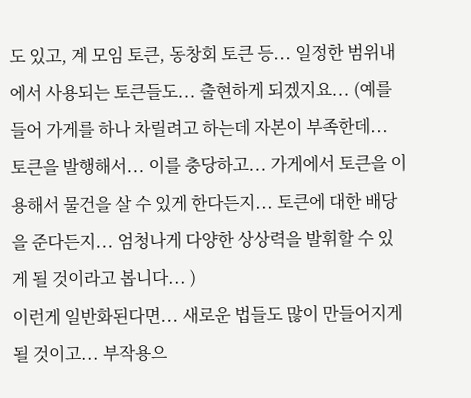도 있고, 계 모임 토큰, 동창회 토큰 등... 일정한 범위내에서 사용되는 토큰들도... 출현하게 되겠지요... (예를 들어 가게를 하나 차릴려고 하는데 자본이 부족한데... 토큰을 발행해서... 이를 충당하고... 가게에서 토큰을 이용해서 물건을 살 수 있게 한다든지... 토큰에 대한 배당을 준다든지... 엄청나게 다양한 상상력을 발휘할 수 있게 될 것이라고 봅니다... )
이런게 일반화된다면... 새로운 법들도 많이 만들어지게 될 것이고... 부작용으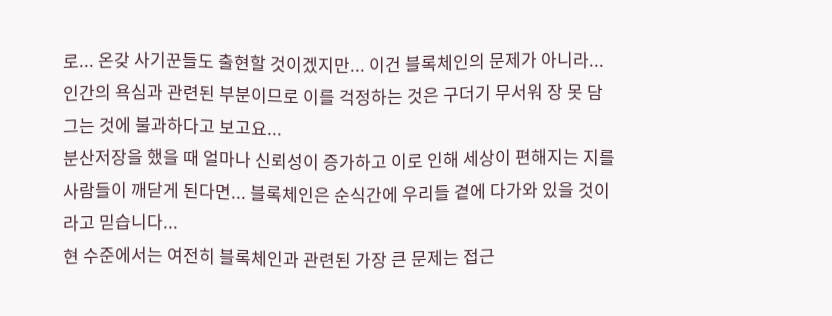로... 온갖 사기꾼들도 출현할 것이겠지만... 이건 블록체인의 문제가 아니라... 인간의 욕심과 관련된 부분이므로 이를 걱정하는 것은 구더기 무서워 장 못 담그는 것에 불과하다고 보고요...
분산저장을 했을 때 얼마나 신뢰성이 증가하고 이로 인해 세상이 편해지는 지를 사람들이 깨닫게 된다면... 블록체인은 순식간에 우리들 곁에 다가와 있을 것이라고 믿습니다...
현 수준에서는 여전히 블록체인과 관련된 가장 큰 문제는 접근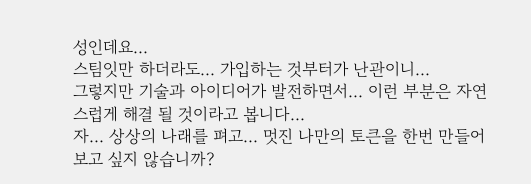성인데요...
스팀잇만 하더라도... 가입하는 것부터가 난관이니...
그렇지만 기술과 아이디어가 발전하면서... 이런 부분은 자연스럽게 해결 될 것이라고 봅니다...
자... 상상의 나래를 펴고... 멋진 나만의 토큰을 한번 만들어 보고 싶지 않습니까?